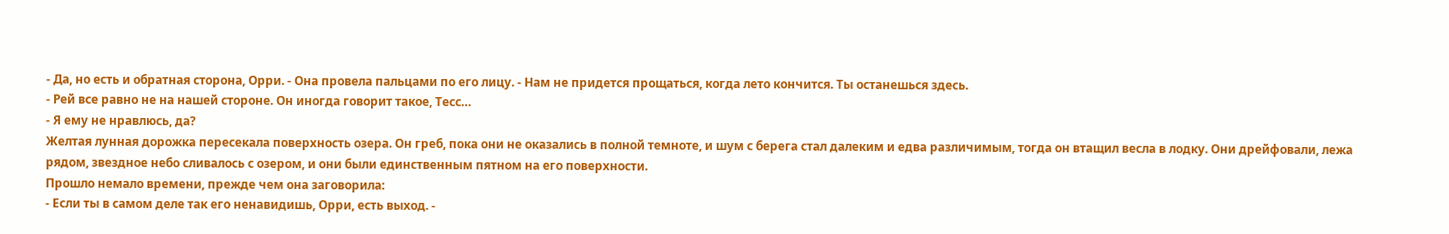- Да, но есть и обратная сторона, Орри. - Она провела пальцами по его лицу. - Нам не придется прощаться, когда лето кончится. Ты останешься здесь.
- Рей все равно не на нашей стороне. Он иногда говорит такое, Тесс…
- Я ему не нравлюсь, да?
Желтая лунная дорожка пересекала поверхность озера. Он греб, пока они не оказались в полной темноте, и шум с берега стал далеким и едва различимым, тогда он втащил весла в лодку. Они дрейфовали, лежа рядом, звездное небо сливалось с озером, и они были единственным пятном на его поверхности.
Прошло немало времени, прежде чем она заговорила:
- Если ты в самом деле так его ненавидишь, Орри, есть выход. -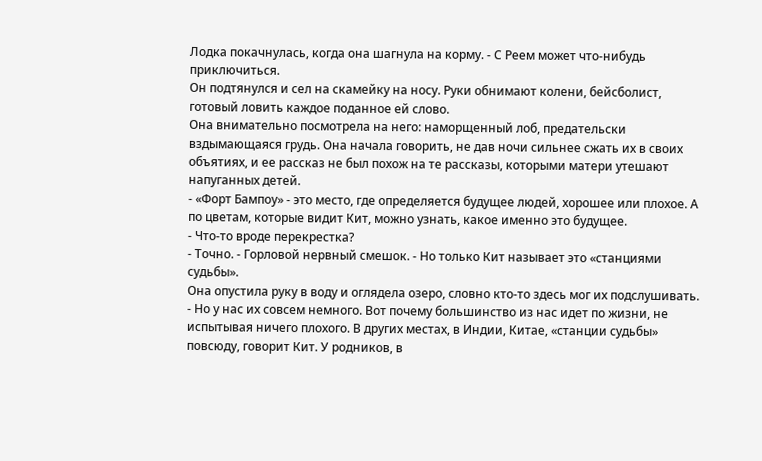Лодка покачнулась, когда она шагнула на корму. - С Реем может что-нибудь приключиться.
Он подтянулся и сел на скамейку на носу. Руки обнимают колени, бейсболист, готовый ловить каждое поданное ей слово.
Она внимательно посмотрела на него: наморщенный лоб, предательски вздымающаяся грудь. Она начала говорить, не дав ночи сильнее сжать их в своих объятиях, и ее рассказ не был похож на те рассказы, которыми матери утешают напуганных детей.
- «Форт Бампоу» - это место, где определяется будущее людей, хорошее или плохое. А по цветам, которые видит Кит, можно узнать, какое именно это будущее.
- Что-то вроде перекрестка?
- Точно. - Горловой нервный смешок. - Но только Кит называет это «станциями судьбы».
Она опустила руку в воду и оглядела озеро, словно кто-то здесь мог их подслушивать.
- Но у нас их совсем немного. Вот почему большинство из нас идет по жизни, не испытывая ничего плохого. В других местах, в Индии, Китае, «станции судьбы» повсюду, говорит Кит. У родников, в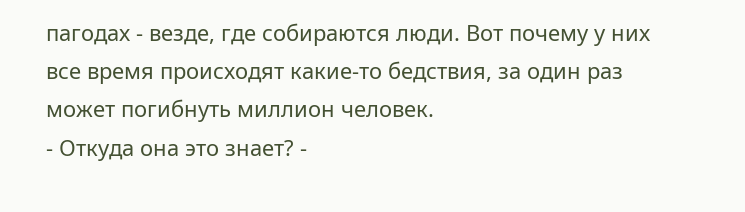пагодах - везде, где собираются люди. Вот почему у них все время происходят какие-то бедствия, за один раз может погибнуть миллион человек.
- Откуда она это знает? -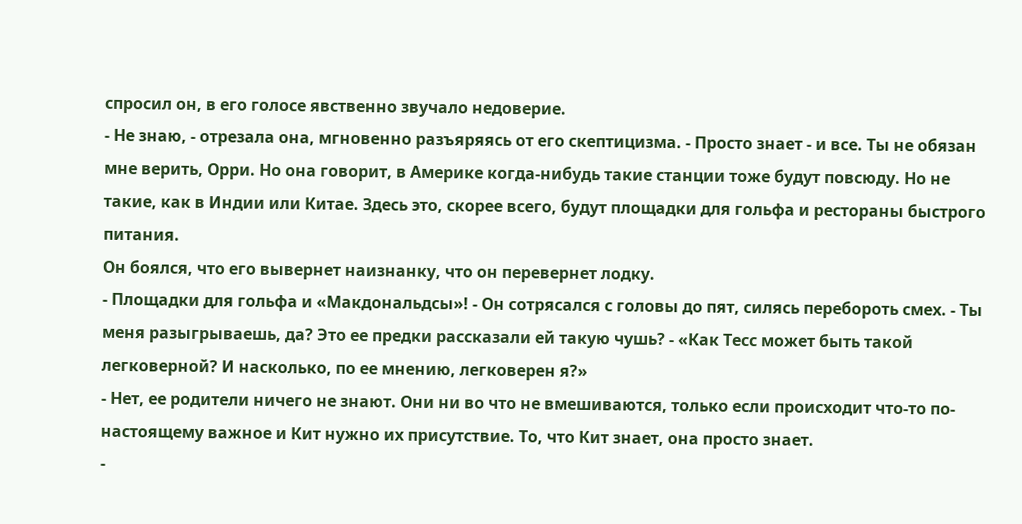спросил он, в его голосе явственно звучало недоверие.
- Не знаю, - отрезала она, мгновенно разъяряясь от его скептицизма. - Просто знает - и все. Ты не обязан мне верить, Орри. Но она говорит, в Америке когда-нибудь такие станции тоже будут повсюду. Но не такие, как в Индии или Китае. Здесь это, скорее всего, будут площадки для гольфа и рестораны быстрого питания.
Он боялся, что его вывернет наизнанку, что он перевернет лодку.
- Площадки для гольфа и «Макдональдсы»! - Он сотрясался с головы до пят, силясь перебороть смех. - Ты меня разыгрываешь, да? Это ее предки рассказали ей такую чушь? - «Как Тесс может быть такой легковерной? И насколько, по ее мнению, легковерен я?»
- Нет, ее родители ничего не знают. Они ни во что не вмешиваются, только если происходит что-то по-настоящему важное и Кит нужно их присутствие. То, что Кит знает, она просто знает.
-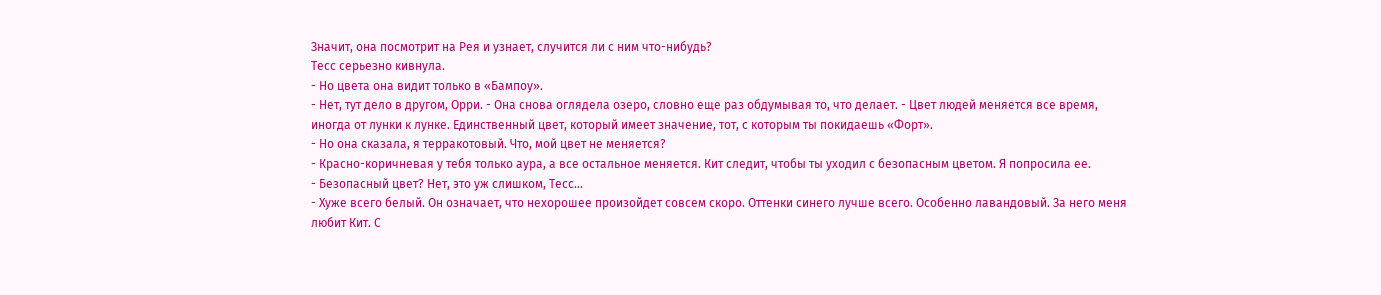Значит, она посмотрит на Рея и узнает, случится ли с ним что-нибудь?
Тесс серьезно кивнула.
- Но цвета она видит только в «Бампоу».
- Нет, тут дело в другом, Орри. - Она снова оглядела озеро, словно еще раз обдумывая то, что делает. - Цвет людей меняется все время, иногда от лунки к лунке. Единственный цвет, который имеет значение, тот, с которым ты покидаешь «Форт».
- Но она сказала, я терракотовый. Что, мой цвет не меняется?
- Красно-коричневая у тебя только аура, а все остальное меняется. Кит следит, чтобы ты уходил с безопасным цветом. Я попросила ее.
- Безопасный цвет? Нет, это уж слишком, Тесс…
- Хуже всего белый. Он означает, что нехорошее произойдет совсем скоро. Оттенки синего лучше всего. Особенно лавандовый. За него меня любит Кит. С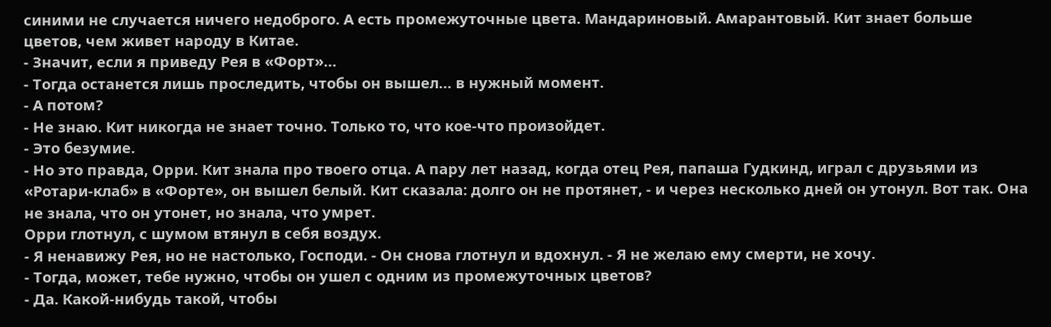синими не случается ничего недоброго. А есть промежуточные цвета. Мандариновый. Амарантовый. Кит знает больше цветов, чем живет народу в Китае.
- Значит, если я приведу Рея в «Форт»…
- Тогда останется лишь проследить, чтобы он вышел… в нужный момент.
- А потом?
- Не знаю. Кит никогда не знает точно. Только то, что кое-что произойдет.
- Это безумие.
- Но это правда, Орри. Кит знала про твоего отца. А пару лет назад, когда отец Рея, папаша Гудкинд, играл с друзьями из «Ротари-клаб» в «Форте», он вышел белый. Кит сказала: долго он не протянет, - и через несколько дней он утонул. Вот так. Она не знала, что он утонет, но знала, что умрет.
Орри глотнул, с шумом втянул в себя воздух.
- Я ненавижу Рея, но не настолько, Господи. - Он снова глотнул и вдохнул. - Я не желаю ему смерти, не хочу.
- Тогда, может, тебе нужно, чтобы он ушел с одним из промежуточных цветов?
- Да. Какой-нибудь такой, чтобы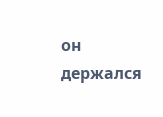он держался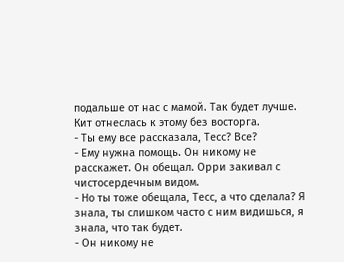подальше от нас с мамой. Так будет лучше.
Кит отнеслась к этому без восторга.
- Ты ему все рассказала, Тесс? Все?
- Ему нужна помощь. Он никому не расскажет. Он обещал. Орри закивал с чистосердечным видом.
- Но ты тоже обещала, Тесс, а что сделала? Я знала, ты слишком часто с ним видишься, я знала, что так будет.
- Он никому не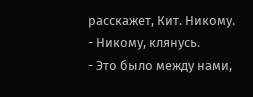расскажет, Кит. Никому.
- Никому, клянусь.
- Это было между нами,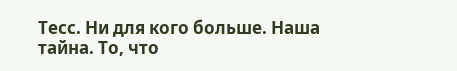Тесс. Ни для кого больше. Наша тайна. То, что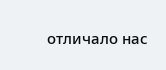отличало нас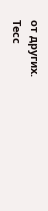от других.
Тесс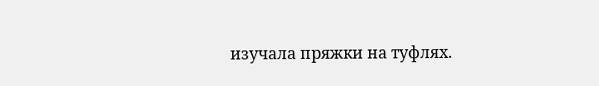изучала пряжки на туфлях.